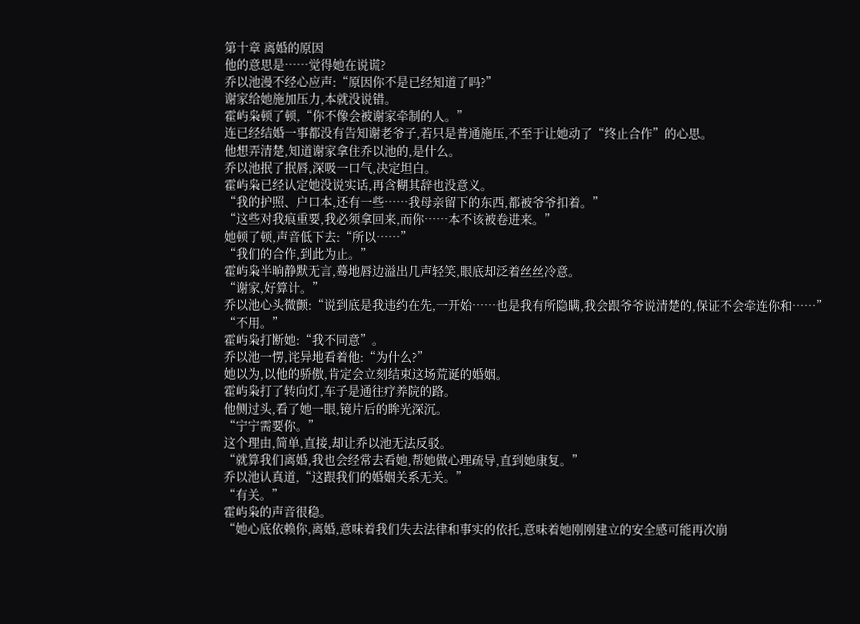第十章 离婚的原因
他的意思是……觉得她在说谎?
乔以池漫不经心应声:“原因你不是已经知道了吗?”
谢家给她施加压力,本就没说错。
霍屿枭顿了顿,“你不像会被谢家牵制的人。”
连已经结婚一事都没有告知谢老爷子,若只是普通施压,不至于让她动了“终止合作”的心思。
他想弄清楚,知道谢家拿住乔以池的,是什么。
乔以池抿了抿唇,深吸一口气,决定坦白。
霍屿枭已经认定她没说实话,再含糊其辞也没意义。
“我的护照、户口本,还有一些……我母亲留下的东西,都被爷爷扣着。”
“这些对我痕重要,我必须拿回来,而你……本不该被卷进来。”
她顿了顿,声音低下去:“所以……”
“我们的合作,到此为止。”
霍屿枭半晌静默无言,蓦地唇边溢出几声轻笑,眼底却泛着丝丝冷意。
“谢家,好算计。”
乔以池心头微颤:“说到底是我违约在先,一开始……也是我有所隐瞒,我会跟爷爷说清楚的,保证不会牵连你和……”
“不用。”
霍屿枭打断她:“我不同意”。
乔以池一愣,诧异地看着他:“为什么?”
她以为,以他的骄傲,肯定会立刻结束这场荒诞的婚姻。
霍屿枭打了转向灯,车子是通往疗养院的路。
他侧过头,看了她一眼,镜片后的眸光深沉。
“宁宁需要你。”
这个理由,简单,直接,却让乔以池无法反驳。
“就算我们离婚,我也会经常去看她,帮她做心理疏导,直到她康复。”
乔以池认真道,“这跟我们的婚姻关系无关。”
“有关。”
霍屿枭的声音很稳。
“她心底依赖你,离婚,意味着我们失去法律和事实的依托,意味着她刚刚建立的安全感可能再次崩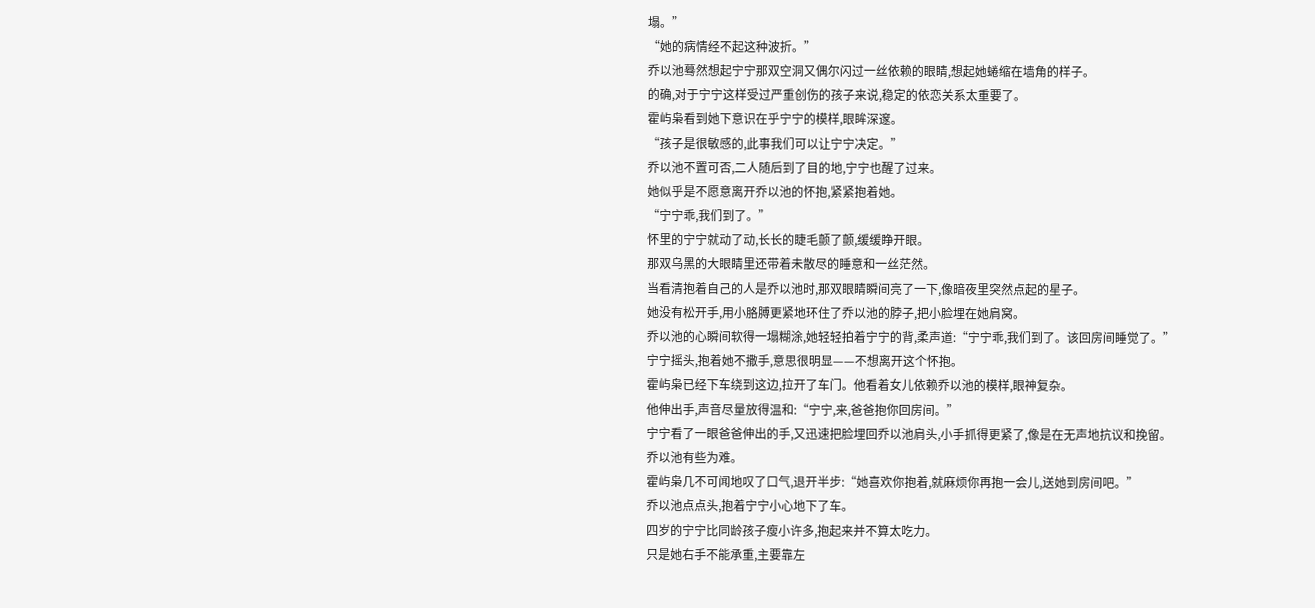塌。”
“她的病情经不起这种波折。”
乔以池蓦然想起宁宁那双空洞又偶尔闪过一丝依赖的眼睛,想起她蜷缩在墙角的样子。
的确,对于宁宁这样受过严重创伤的孩子来说,稳定的依恋关系太重要了。
霍屿枭看到她下意识在乎宁宁的模样,眼眸深邃。
“孩子是很敏感的,此事我们可以让宁宁决定。”
乔以池不置可否,二人随后到了目的地,宁宁也醒了过来。
她似乎是不愿意离开乔以池的怀抱,紧紧抱着她。
“宁宁乖,我们到了。”
怀里的宁宁就动了动,长长的睫毛颤了颤,缓缓睁开眼。
那双乌黑的大眼睛里还带着未散尽的睡意和一丝茫然。
当看清抱着自己的人是乔以池时,那双眼睛瞬间亮了一下,像暗夜里突然点起的星子。
她没有松开手,用小胳膊更紧地环住了乔以池的脖子,把小脸埋在她肩窝。
乔以池的心瞬间软得一塌糊涂,她轻轻拍着宁宁的背,柔声道:“宁宁乖,我们到了。该回房间睡觉了。”
宁宁摇头,抱着她不撒手,意思很明显——不想离开这个怀抱。
霍屿枭已经下车绕到这边,拉开了车门。他看着女儿依赖乔以池的模样,眼神复杂。
他伸出手,声音尽量放得温和:“宁宁,来,爸爸抱你回房间。”
宁宁看了一眼爸爸伸出的手,又迅速把脸埋回乔以池肩头,小手抓得更紧了,像是在无声地抗议和挽留。
乔以池有些为难。
霍屿枭几不可闻地叹了口气,退开半步:“她喜欢你抱着,就麻烦你再抱一会儿,送她到房间吧。”
乔以池点点头,抱着宁宁小心地下了车。
四岁的宁宁比同龄孩子瘦小许多,抱起来并不算太吃力。
只是她右手不能承重,主要靠左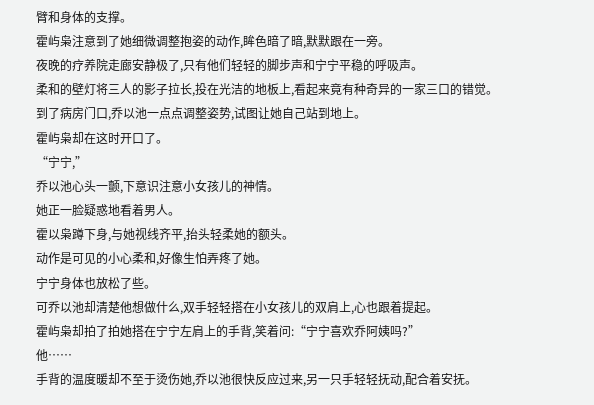臂和身体的支撑。
霍屿枭注意到了她细微调整抱姿的动作,眸色暗了暗,默默跟在一旁。
夜晚的疗养院走廊安静极了,只有他们轻轻的脚步声和宁宁平稳的呼吸声。
柔和的壁灯将三人的影子拉长,投在光洁的地板上,看起来竟有种奇异的一家三口的错觉。
到了病房门口,乔以池一点点调整姿势,试图让她自己站到地上。
霍屿枭却在这时开口了。
“宁宁,”
乔以池心头一颤,下意识注意小女孩儿的神情。
她正一脸疑惑地看着男人。
霍以枭蹲下身,与她视线齐平,抬头轻柔她的额头。
动作是可见的小心柔和,好像生怕弄疼了她。
宁宁身体也放松了些。
可乔以池却清楚他想做什么,双手轻轻搭在小女孩儿的双肩上,心也跟着提起。
霍屿枭却拍了拍她搭在宁宁左肩上的手背,笑着问:“宁宁喜欢乔阿姨吗?”
他……
手背的温度暖却不至于烫伤她,乔以池很快反应过来,另一只手轻轻抚动,配合着安抚。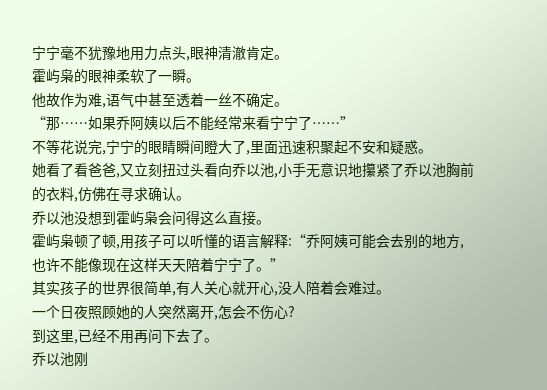宁宁毫不犹豫地用力点头,眼神清澈肯定。
霍屿枭的眼神柔软了一瞬。
他故作为难,语气中甚至透着一丝不确定。
“那……如果乔阿姨以后不能经常来看宁宁了……”
不等花说完,宁宁的眼睛瞬间瞪大了,里面迅速积聚起不安和疑惑。
她看了看爸爸,又立刻扭过头看向乔以池,小手无意识地攥紧了乔以池胸前的衣料,仿佛在寻求确认。
乔以池没想到霍屿枭会问得这么直接。
霍屿枭顿了顿,用孩子可以听懂的语言解释:“乔阿姨可能会去别的地方,也许不能像现在这样天天陪着宁宁了。”
其实孩子的世界很简单,有人关心就开心,没人陪着会难过。
一个日夜照顾她的人突然离开,怎会不伤心?
到这里,已经不用再问下去了。
乔以池刚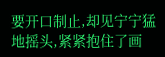要开口制止,却见宁宁猛地摇头,紧紧抱住了画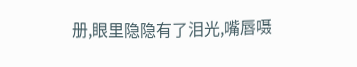册,眼里隐隐有了泪光,嘴唇嗫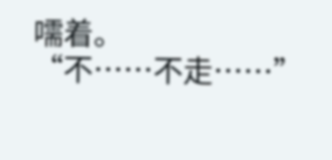嚅着。
“不……不走……”